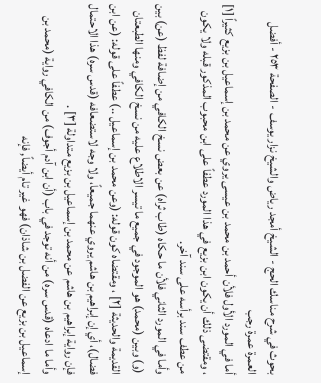بحوث في شرح مناسك الحج - الشيخ أمجد رياض والشيخ نزار يوسف - الصفحة ٢٥٣ - أفضل العمرة عمرة رجب
أما في المورد الأول فلأن أحمد بن محمد بن عيسى يروي عن محمد بن إسماعيل بن بزيع كثيراً [١] ، ومقتضى ذلك أن يكون ابن بزيع في هذا المورد عطفاً على ابن محبوب المذكور قبله ولا يكون من عطف سند برأسه على سند آخر.
وأما في المورد الثاني فلأن ما حكاه (طاب ثراه) عن بعض نسخ الكافي من إضافة لفظ (عن) بين (و) وبين (محمد) هو الموجود في جميع ما تيسر الاطلاع عليه من نسخ الكافي ومنها الطبعتان القديمة والحديثة [٢] ، ومقتضاه كون قوله: (وعن محمد بن إسماعيل ..) عطفاً على قوله: (عن ابن فضال)، أي إن إبراهيم بن هاشم يروي عنهما جميعاً، ولا وجه لاستضعافه (قدس سره) هذا الاحتمال فإن رواية إبراهيم بن هاشم عن محمد بن إسماعيل بن بزيع متداولة [٣] .
وأما ما ادعاه (قدس سره) من أنه توجد في باب (أن ابن آدم أجوف) من الكافي رواية (محمد بن إسماعيل بن بزيع عن الفضل بن شاذان) فهو غير تام أيضاً, فإنه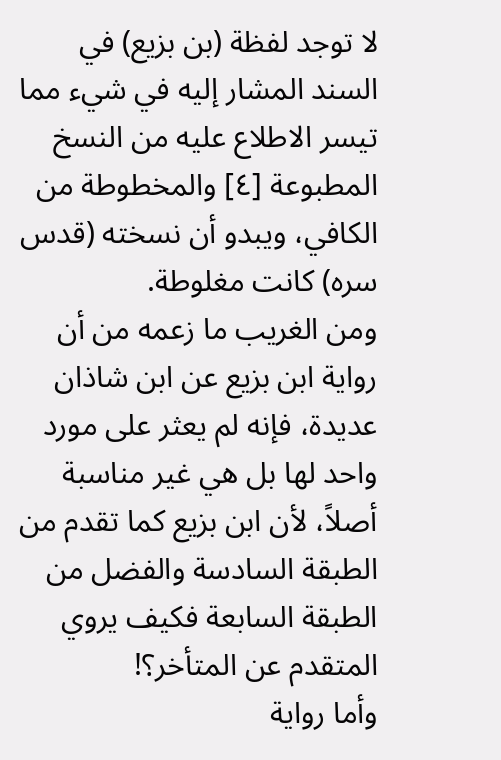لا توجد لفظة (بن بزيع) في السند المشار إليه في شيء مما تيسر الاطلاع عليه من النسخ المطبوعة [٤] والمخطوطة من الكافي، ويبدو أن نسخته (قدس سره) كانت مغلوطة.
ومن الغريب ما زعمه من أن رواية ابن بزيع عن ابن شاذان عديدة، فإنه لم يعثر على مورد واحد لها بل هي غير مناسبة أصلاً، لأن ابن بزيع كما تقدم من الطبقة السادسة والفضل من الطبقة السابعة فكيف يروي المتقدم عن المتأخر؟!
وأما رواية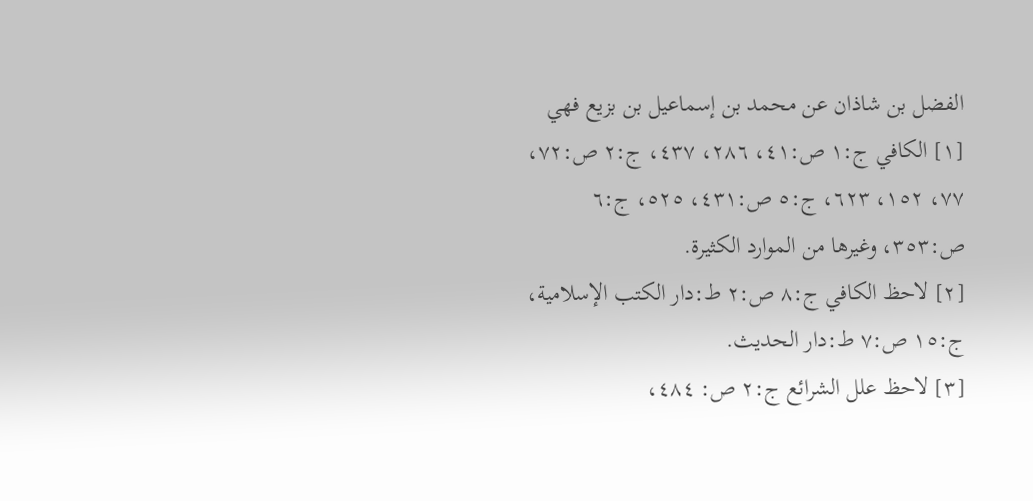الفضل بن شاذان عن محمد بن إسماعيل بن بزيع فهي
[١] الكافي ج:١ ص:٤١، ٢٨٦، ٤٣٧، ج:٢ ص:٧٢، ٧٧، ١٥٢، ٦٢٣، ج:٥ ص:٤٣١، ٥٢٥، ج:٦ ص:٣٥٣، وغيرها من الموارد الكثيرة.
[٢] لاحظ الكافي ج:٨ ص:٢ ط:دار الكتب الإسلامية، ج:١٥ ص:٧ ط:دار الحديث.
[٣] لاحظ علل الشرائع ج:٢ ص: ٤٨٤،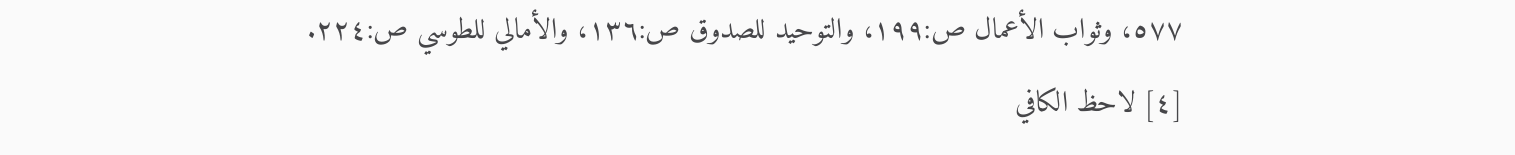٥٧٧، وثواب الأعمال ص:١٩٩، والتوحيد للصدوق ص:١٣٦، والأمالي للطوسي ص:٢٢٤.
[٤] لاحظ الكافي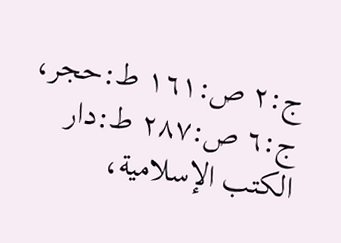ج:٢ ص:١٦١ ط:حجر، ج:٦ ص:٢٨٧ ط:دار الكتب الإسلامية،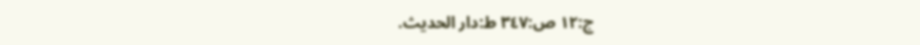ج:١٢ ص:٣٤٧ ط:دار الحديث.